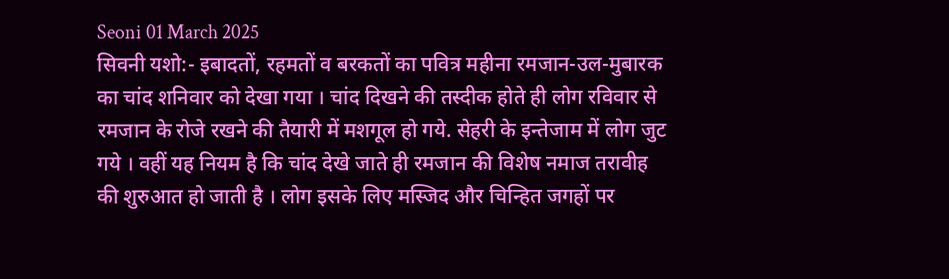Seoni 01 March 2025
सिवनी यशो:- इबादतों, रहमतों व बरकतों का पवित्र महीना रमजान-उल-मुबारक का चांद शनिवार को देखा गया । चांद दिखने की तस्दीक होते ही लोग रविवार से रमजान के रोजे रखने की तैयारी में मशगूल हो गये. सेहरी के इन्तेजाम में लोग जुट गये । वहीं यह नियम है कि चांद देखे जाते ही रमजान की विशेष नमाज तरावीह की शुरुआत हो जाती है । लोग इसके लिए मस्जिद और चिन्हित जगहों पर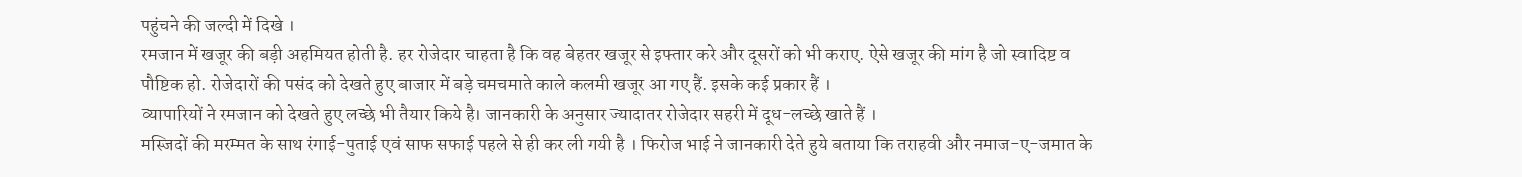पहुंचने की जल्दी में दिखे ।
रमजान में खजूर की बड़ी अहमियत होती है. हर रोजेदार चाहता है कि वह बेहतर खजूर से इफ्तार करे और दूसरों को भी कराए. ऐसे खजूर की मांग है जो स्वादिष्ट व पौष्टिक हो. रोजेदारों की पसंद को देखते हुए बाजार में बड़े चमचमाते काले कलमी खजूर आ गए हैं. इसके कई प्रकार हैं ।
व्यापारियों ने रमजान को देखते हुए लच्छे भी तैयार किये है। जानकारी के अनुसार ज्यादातर रोजेदार सहरी में दूध-लच्छे खाते हैं ।
मस्जिदों की मरम्मत के साथ रंगाई-पुताई एवं साफ सफाई पहले से ही कर ली गयी है । फिरोज भाई ने जानकारी देते हुये बताया कि तराहवी और नमाज-ए-जमात के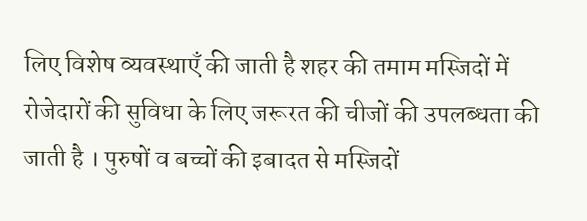लिए विशेष व्यवस्थाएँ की जाती है शहर की तमाम मस्जिदों में रोजेदारों की सुविधा के लिए जरूरत की चीजों की उपलब्धता की जाती है । पुरुषों व बच्चों की इबादत से मस्जिदों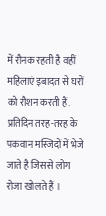में रौनक रहती है वहीं महिलाएं इबादत से घरों को रौशन करती हैं. प्रतिदिन तरह-तरह के पकवान मस्जिदों में भेजे जाते है जिससे लोग रोजा खोलते हैं ।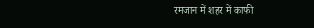रमजान में शहर में काफी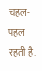चहल-पहल रहती है.